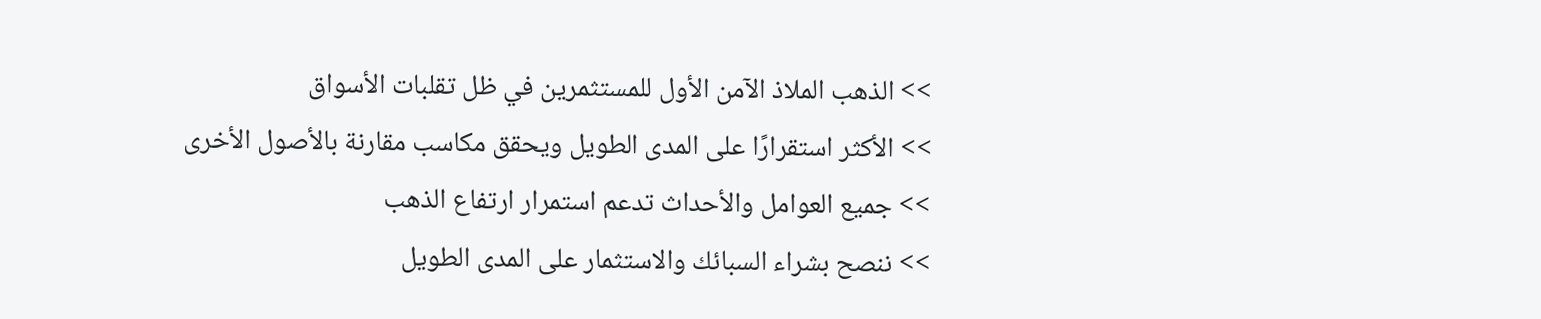>> الذهب الملاذ الآمن الأول للمستثمرين في ظل تقلبات الأسواق
>> الأكثر استقرارًا على المدى الطويل ويحقق مكاسب مقارنة بالأصول الأخرى
>> جميع العوامل والأحداث تدعم استمرار ارتفاع الذهب
>> ننصح بشراء السبائك والاستثمار على المدى الطويل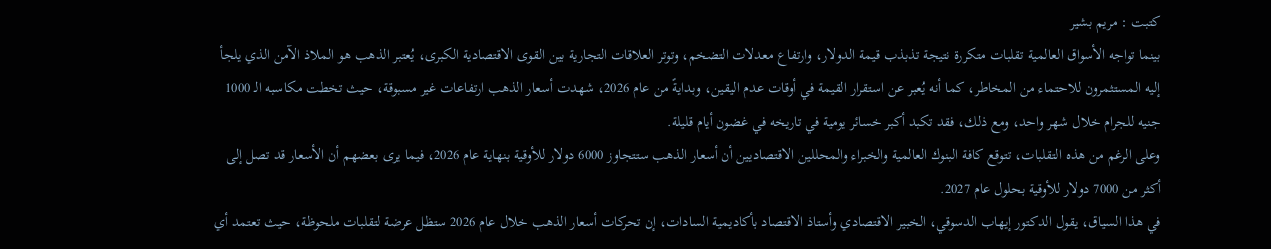كتبت : مريم بشير
بينما تواجه الأسواق العالمية تقلبات متكررة نتيجة تذبذب قيمة الدولار، وارتفاع معدلات التضخم، وتوتر العلاقات التجارية بين القوى الاقتصادية الكبرى، يُعتبر الذهب هو الملاذ الآمن الذي يلجأ إليه المستثمرون للاحتماء من المخاطر، كما أنه يُعبر عن استقرار القيمة في أوقات عدم اليقين، وبدايةً من عام 2026، شهدت أسعار الذهب ارتفاعات غير مسبوقة، حيث تخطت مكاسبه الـ 1000 جنيه للجرام خلال شهر واحد، ومع ذلك، فقد تكبد أكبر خسائر يومية في تاريخه في غضون أيام قليلة.
وعلى الرغم من هذه التقلبات، تتوقع كافة البنوك العالمية والخبراء والمحللين الاقتصاديين أن أسعار الذهب ستتجاوز 6000 دولار للأوقية بنهاية عام 2026، فيما يرى بعضهم أن الأسعار قد تصل إلى أكثر من 7000 دولار للأوقية بحلول عام 2027.
في هذا السياق، يقول الدكتور إيهاب الدسوقي، الخبير الاقتصادي وأستاذ الاقتصاد بأكاديمية السادات، إن تحركات أسعار الذهب خلال عام 2026 ستظل عرضة لتقلبات ملحوظة، حيث تعتمد أي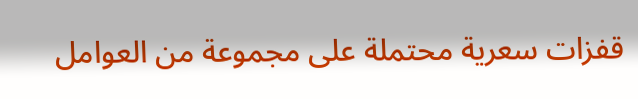قفزات سعرية محتملة على مجموعة من العوامل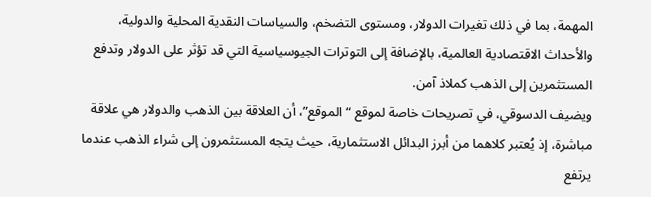المهمة، بما في ذلك تغيرات الدولار، ومستوى التضخم، والسياسات النقدية المحلية والدولية، والأحداث الاقتصادية العالمية، بالإضافة إلى التوترات الجيوسياسية التي قد تؤثر على الدولار وتدفع المستثمرين إلى الذهب كملاذ آمن.
ويضيف الدسوقي، في تصريحات خاصة لموقع “الموقع”، أن العلاقة بين الذهب والدولار هي علاقة مباشرة، إذ يُعتبر كلاهما من أبرز البدائل الاستثمارية، حيث يتجه المستثمرون إلى شراء الذهب عندما يرتفع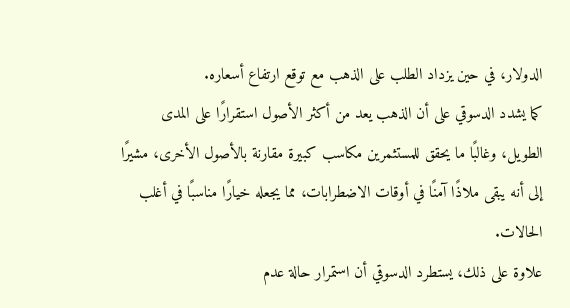الدولار، في حين يزداد الطلب على الذهب مع توقع ارتفاع أسعاره.
كما يشدد الدسوقي على أن الذهب يعد من أكثر الأصول استقرارًا على المدى الطويل، وغالبًا ما يحقق للمستثمرين مكاسب كبيرة مقارنة بالأصول الأخرى، مشيرًا إلى أنه يبقى ملاذًا آمنًا في أوقات الاضطرابات، مما يجعله خيارًا مناسبًا في أغلب الحالات.
علاوة على ذلك، يستطرد الدسوقي أن استمرار حالة عدم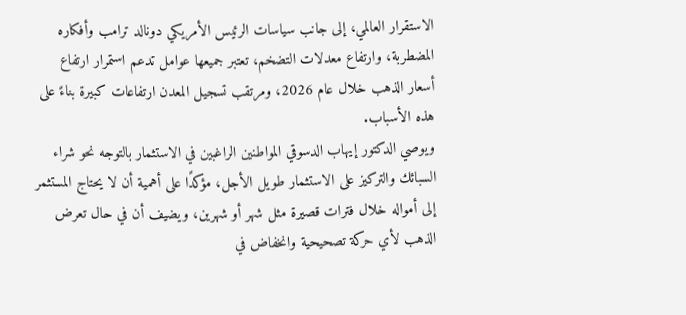الاستقرار العالمي، إلى جانب سياسات الرئيس الأمريكي دونالد ترامب وأفكاره المضطربة، وارتفاع معدلات التضخم، تعتبر جميعها عوامل تدعم استمرار ارتفاع أسعار الذهب خلال عام 2026، ومرتقب تسجيل المعدن ارتفاعات كبيرة بناءً على هذه الأسباب.
ويوصي الدكتور إيهاب الدسوقي المواطنين الراغبين في الاستثمار بالتوجه نحو شراء السبائك والتركيز على الاستثمار طويل الأجل، مؤكدًا على أهمية أن لا يحتاج المستثمر إلى أمواله خلال فترات قصيرة مثل شهر أو شهرين، ويضيف أن في حال تعرض الذهب لأي حركة تصحيحية وانخفاض في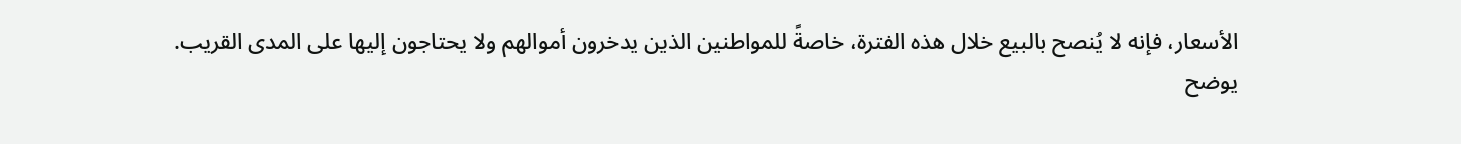الأسعار، فإنه لا يُنصح بالبيع خلال هذه الفترة، خاصةً للمواطنين الذين يدخرون أموالهم ولا يحتاجون إليها على المدى القريب.
يوضح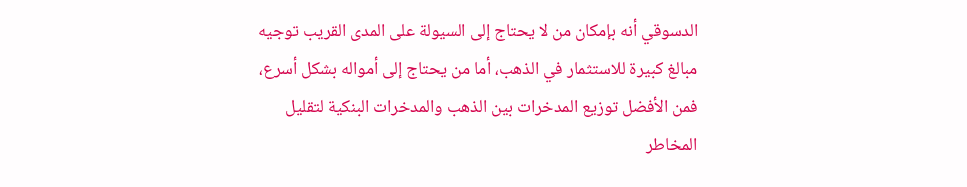الدسوقي أنه بإمكان من لا يحتاج إلى السيولة على المدى القريب توجيه مبالغ كبيرة للاستثمار في الذهب، أما من يحتاج إلى أمواله بشكل أسرع، فمن الأفضل توزيع المدخرات بين الذهب والمدخرات البنكية لتقليل المخاطر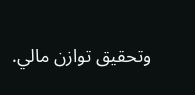وتحقيق توازن مالي.